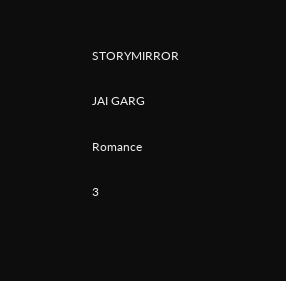STORYMIRROR

JAI GARG

Romance

3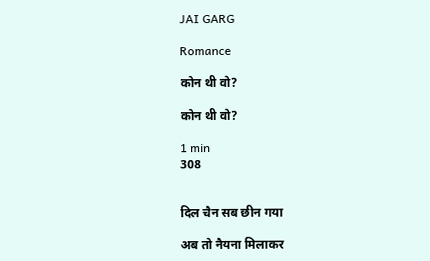JAI GARG

Romance

कोन थी वो?

कोन थी वो?

1 min
308


दिल चैन सब छीन गया

अब तो नैयना मिलाकर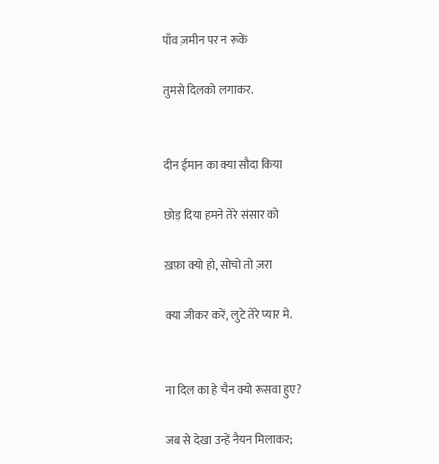पाँव ज़मीन पर न रूकें

तुमसे दिलको लगाकर.


दीन ईमान का क्या सौदा किया

छोड़ दिया हमने तेरे संसार को

ख़फ़ा क्यो हो, सोचो तो ज़रा

क्या जीकर करें, लुटे तेरे प्यार मे.


ना दिल का हे चैन क्यो रूसवा हुए?

जब से देखा उन्हें नैयन मिलाकर;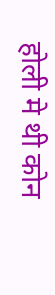होली मे थी कोन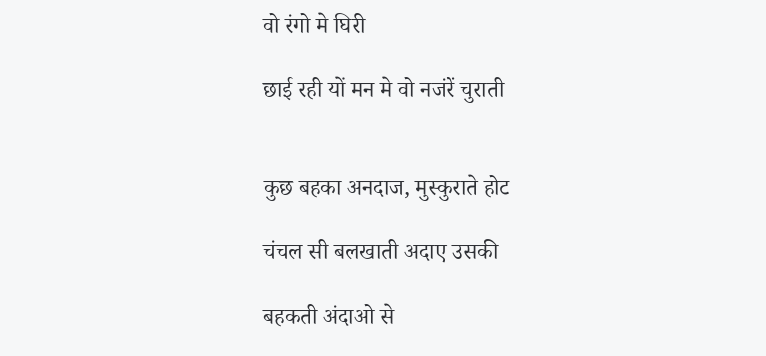वो रंगो मे घिरी

छाई रही यों मन मे वो नजंरें चुराती


कुछ बहका अनदाज, मुस्कुराते होट

चंचल सी बलखाती अदाए उसकी

बहकती अंदाओ से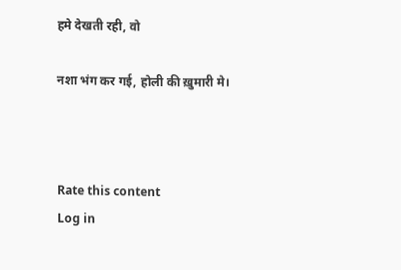हमे देखती रही, वो

नशा भंग कर गई, होली की ख़ुमारी मे।



Rate this content
Log in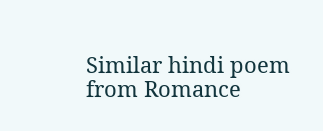Similar hindi poem from Romance